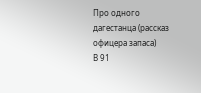Про одного дагестанца (рассказ офицера запаса)
В 91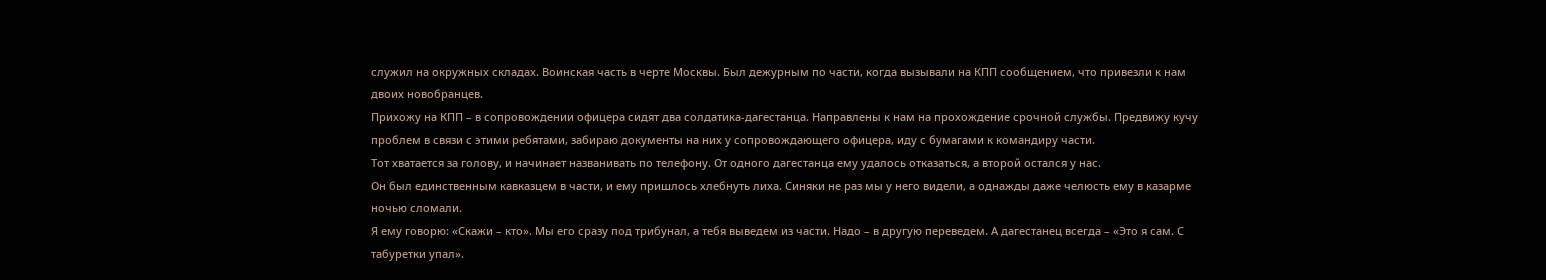служил на окружных складах. Воинская часть в черте Москвы. Был дежурным по части, когда вызывали на КПП сообщением, что привезли к нам двоих новобранцев.
Прихожу на КПП – в сопровождении офицера сидят два солдатика-дагестанца. Направлены к нам на прохождение срочной службы. Предвижу кучу проблем в связи с этими ребятами, забираю документы на них у сопровождающего офицера, иду с бумагами к командиру части.
Тот хватается за голову, и начинает названивать по телефону. От одного дагестанца ему удалось отказаться, а второй остался у нас.
Он был единственным кавказцем в части, и ему пришлось хлебнуть лиха. Синяки не раз мы у него видели, а однажды даже челюсть ему в казарме ночью сломали.
Я ему говорю: «Скажи – кто». Мы его сразу под трибунал, а тебя выведем из части. Надо – в другую переведем. А дагестанец всегда – «Это я сам. С табуретки упал».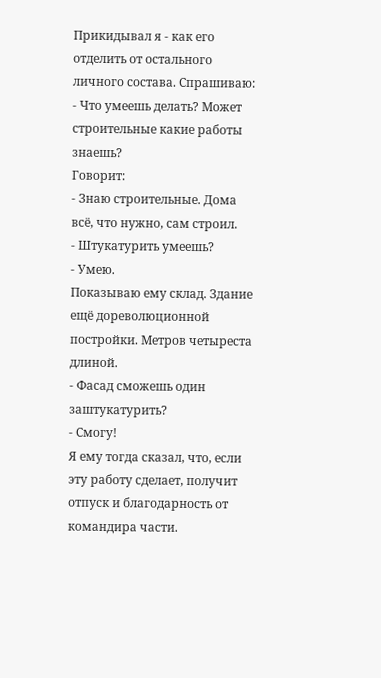Прикидывал я - как его отделить от остального личного состава. Спрашиваю:
- Что умеешь делать? Может строительные какие работы знаешь?
Говорит:
- Знаю строительные. Дома всё, что нужно, сам строил.
- Штукатурить умеешь?
- Умею.
Показываю ему склад. Здание ещё дореволюционной постройки. Метров четыреста длиной.
- Фасад сможешь один заштукатурить?
- Смогу!
Я ему тогда сказал, что, если эту работу сделает, получит отпуск и благодарность от командира части.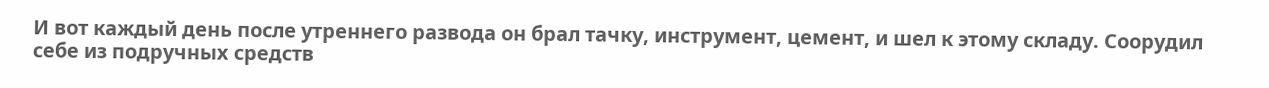И вот каждый день после утреннего развода он брал тачку, инструмент, цемент, и шел к этому складу. Соорудил себе из подручных средств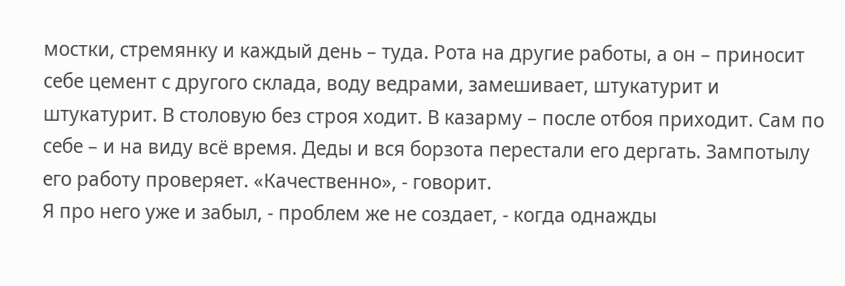мостки, стремянку и каждый день – туда. Рота на другие работы, а он – приносит себе цемент с другого склада, воду ведрами, замешивает, штукатурит и штукатурит. В столовую без строя ходит. В казарму – после отбоя приходит. Сам по себе – и на виду всё время. Деды и вся борзота перестали его дергать. Зампотылу его работу проверяет. «Качественно», - говорит.
Я про него уже и забыл, - проблем же не создает, - когда однажды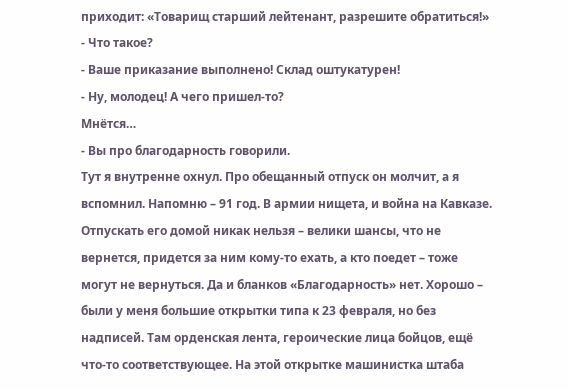приходит: «Товарищ старший лейтенант, разрешите обратиться!»
- Что такое?
- Ваше приказание выполнено! Склад оштукатурен!
- Ну, молодец! А чего пришел-то?
Мнётся…
- Вы про благодарность говорили.
Тут я внутренне охнул. Про обещанный отпуск он молчит, а я вспомнил. Напомню – 91 год. В армии нищета, и война на Кавказе. Отпускать его домой никак нельзя – велики шансы, что не вернется, придется за ним кому-то ехать, а кто поедет – тоже могут не вернуться. Да и бланков «Благодарность» нет. Хорошо – были у меня большие открытки типа к 23 февраля, но без надписей. Там орденская лента, героические лица бойцов, ещё что-то соответствующее. На этой открытке машинистка штаба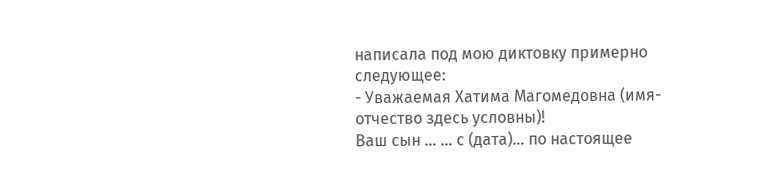написала под мою диктовку примерно следующее:
- Уважаемая Хатима Магомедовна (имя-отчество здесь условны)!
Ваш сын … … с (дата)… по настоящее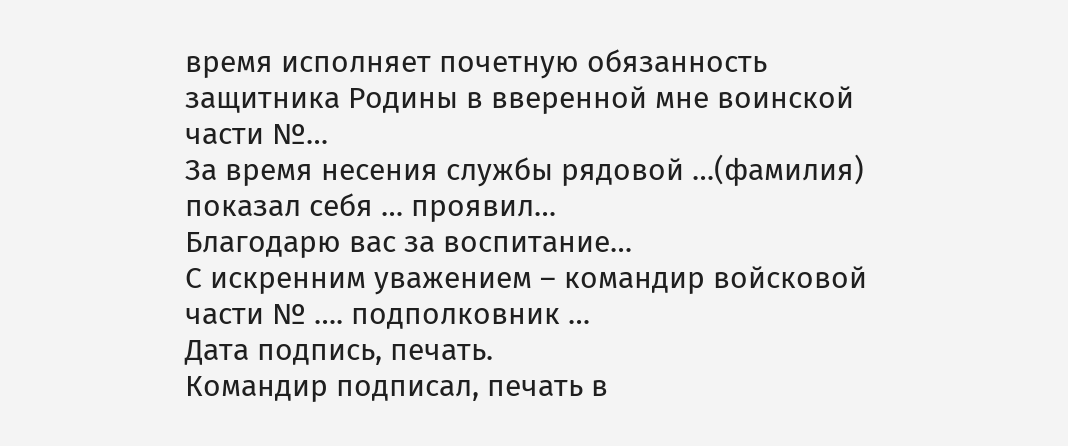время исполняет почетную обязанность защитника Родины в вверенной мне воинской части №…
За время несения службы рядовой …(фамилия) показал себя … проявил…
Благодарю вас за воспитание…
С искренним уважением – командир войсковой части № …. подполковник …
Дата подпись, печать.
Командир подписал, печать в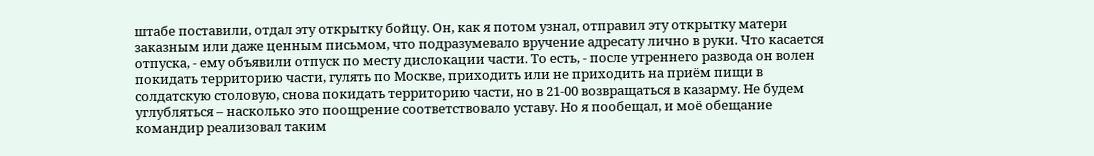штабе поставили, отдал эту открытку бойцу. Он, как я потом узнал, отправил эту открытку матери заказным или даже ценным письмом, что подразумевало вручение адресату лично в руки. Что касается отпуска, - ему объявили отпуск по месту дислокации части. То есть, - после утреннего развода он волен покидать территорию части, гулять по Москве, приходить или не приходить на приём пищи в солдатскую столовую, снова покидать территорию части, но в 21-00 возвращаться в казарму. Не будем углубляться – насколько это поощрение соответствовало уставу. Но я пообещал, и моё обещание командир реализовал таким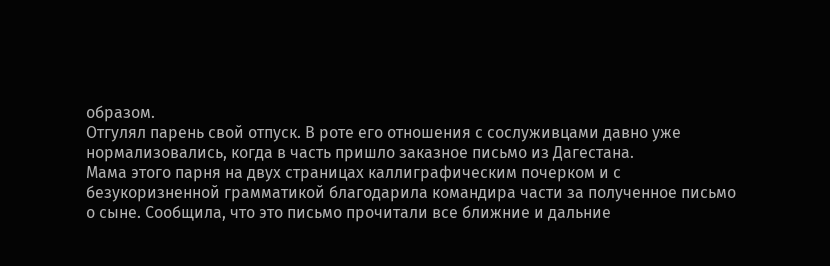образом.
Отгулял парень свой отпуск. В роте его отношения с сослуживцами давно уже нормализовались, когда в часть пришло заказное письмо из Дагестана.
Мама этого парня на двух страницах каллиграфическим почерком и с безукоризненной грамматикой благодарила командира части за полученное письмо о сыне. Сообщила, что это письмо прочитали все ближние и дальние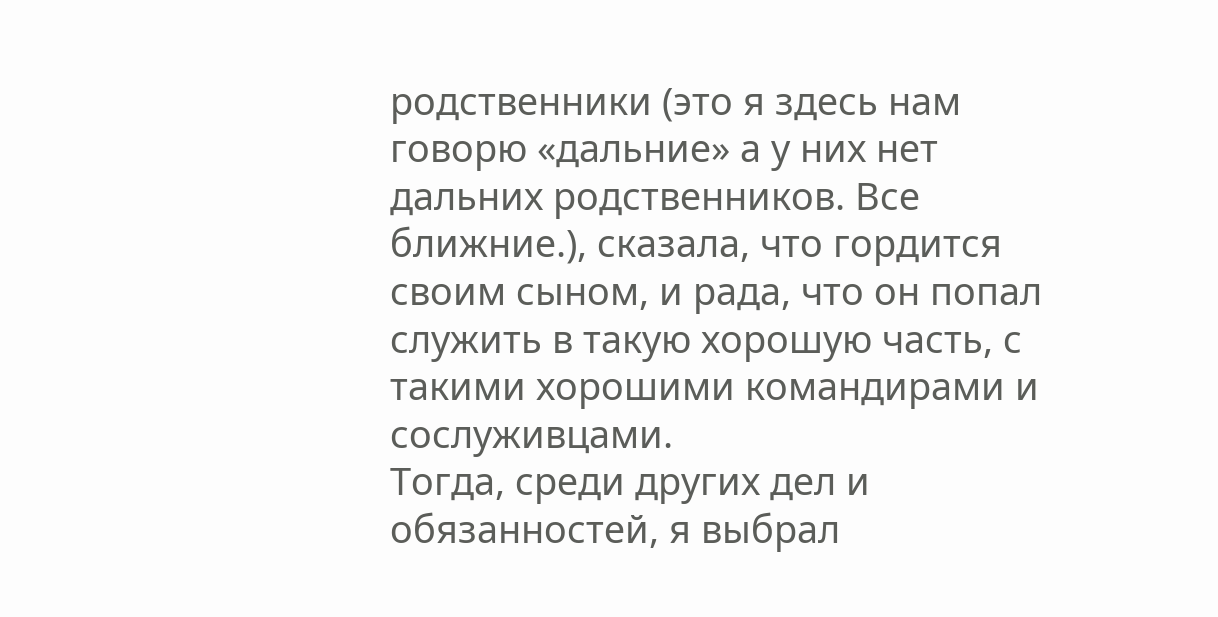родственники (это я здесь нам говорю «дальние» а у них нет дальних родственников. Все ближние.), сказала, что гордится своим сыном, и рада, что он попал служить в такую хорошую часть, с такими хорошими командирами и сослуживцами.
Тогда, среди других дел и обязанностей, я выбрал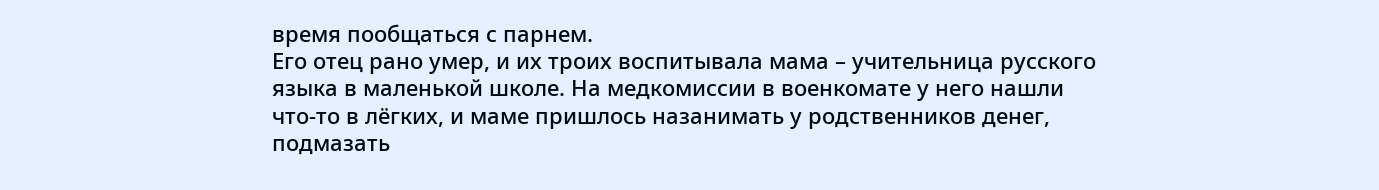время пообщаться с парнем.
Его отец рано умер, и их троих воспитывала мама – учительница русского языка в маленькой школе. На медкомиссии в военкомате у него нашли что-то в лёгких, и маме пришлось назанимать у родственников денег, подмазать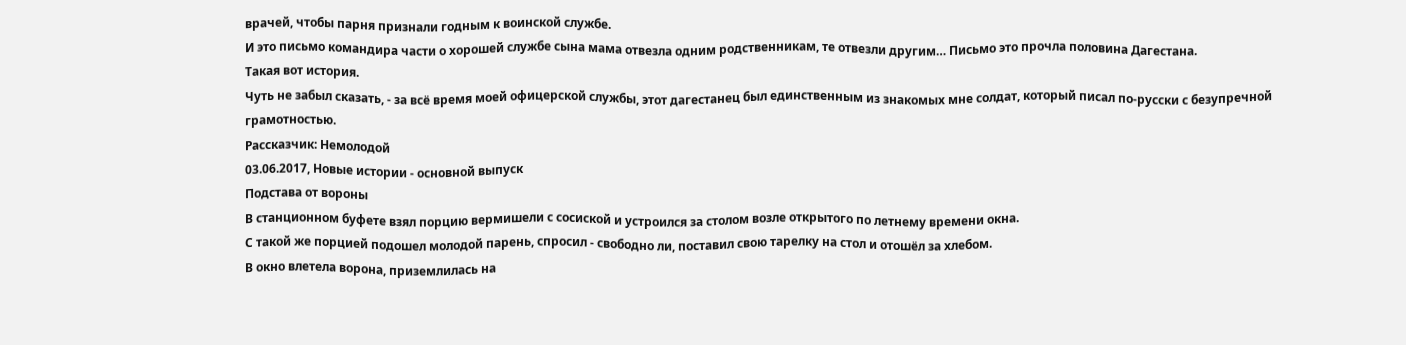врачей, чтобы парня признали годным к воинской службе.
И это письмо командира части о хорошей службе сына мама отвезла одним родственникам, те отвезли другим… Письмо это прочла половина Дагестана.
Такая вот история.
Чуть не забыл сказать, - за всё время моей офицерской службы, этот дагестанец был единственным из знакомых мне солдат, который писал по-русски с безупречной грамотностью.
Рассказчик: Немолодой
03.06.2017, Новые истории - основной выпуск
Подстава от вороны
В станционном буфете взял порцию вермишели с сосиской и устроился за столом возле открытого по летнему времени окна.
С такой же порцией подошел молодой парень, спросил - свободно ли, поставил свою тарелку на стол и отошёл за хлебом.
В окно влетела ворона, приземлилась на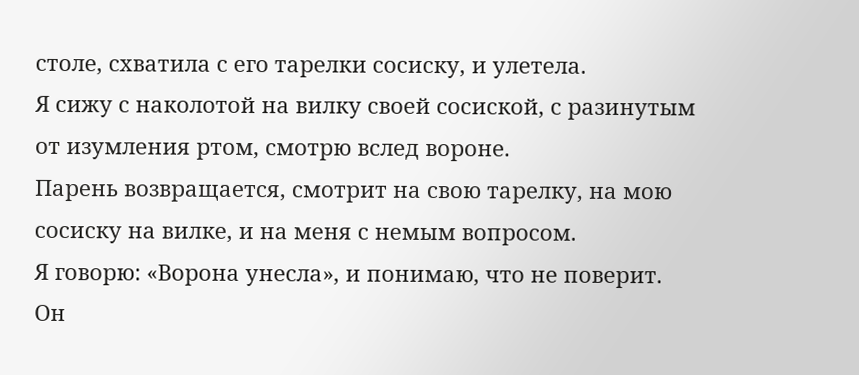столе, схватила с его тарелки сосиску, и улетела.
Я сижу с наколотой на вилку своей сосиской, с разинутым от изумления ртом, смотрю вслед вороне.
Парень возвращается, смотрит на свою тарелку, на мою сосиску на вилке, и на меня с немым вопросом.
Я говорю: «Ворона унесла», и понимаю, что не поверит.
Он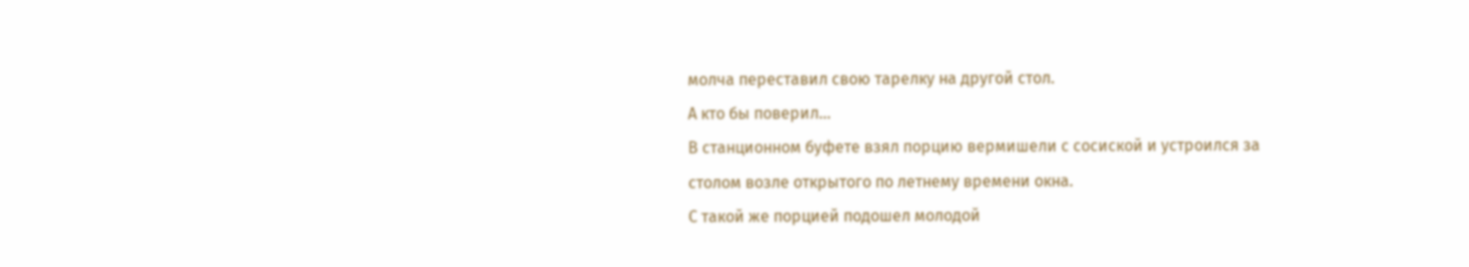молча переставил свою тарелку на другой стол.
А кто бы поверил...
В станционном буфете взял порцию вермишели с сосиской и устроился за столом возле открытого по летнему времени окна.
С такой же порцией подошел молодой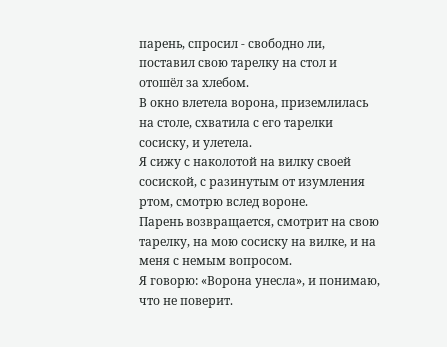парень, спросил - свободно ли, поставил свою тарелку на стол и отошёл за хлебом.
В окно влетела ворона, приземлилась на столе, схватила с его тарелки сосиску, и улетела.
Я сижу с наколотой на вилку своей сосиской, с разинутым от изумления ртом, смотрю вслед вороне.
Парень возвращается, смотрит на свою тарелку, на мою сосиску на вилке, и на меня с немым вопросом.
Я говорю: «Ворона унесла», и понимаю, что не поверит.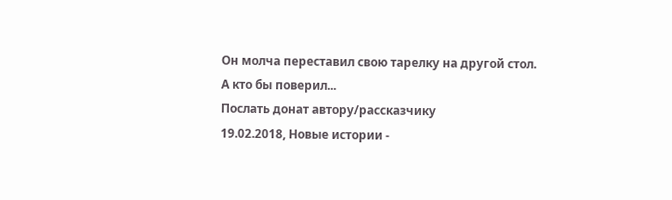Он молча переставил свою тарелку на другой стол.
А кто бы поверил...
Послать донат автору/рассказчику
19.02.2018, Новые истории -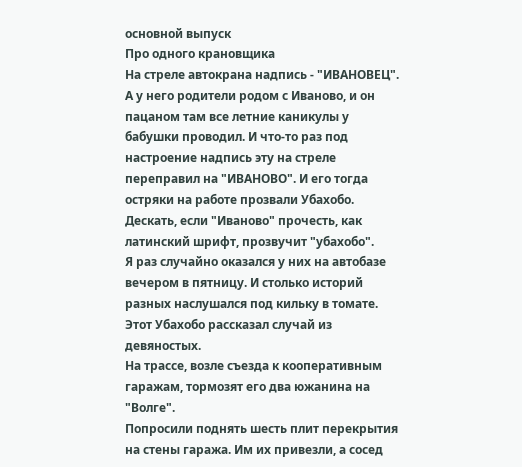основной выпуск
Про одного крановщика
На стреле автокрана надпись - "ИВАНОВЕЦ". А у него родители родом с Иваново, и он пацаном там все летние каникулы у бабушки проводил. И что-то раз под настроение надпись эту на стреле переправил на "ИВАНОВО". И его тогда остряки на работе прозвали Убахобо. Дескать, если "Иваново" прочесть, как латинский шрифт, прозвучит "убахобо".
Я раз случайно оказался у них на автобазе вечером в пятницу. И столько историй разных наслушался под кильку в томате.
Этот Убахобо рассказал случай из девяностых.
На трассе, возле съезда к кооперативным гаражам, тормозят его два южанина на "Волге".
Попросили поднять шесть плит перекрытия на стены гаража. Им их привезли, а сосед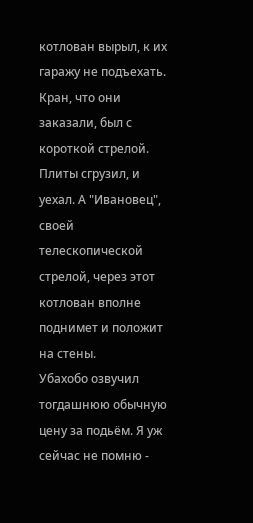котлован вырыл, к их гаражу не подъехать. Кран, что они заказали, был с короткой стрелой. Плиты сгрузил, и уехал. А "Ивановец", своей телескопической стрелой, через этот котлован вполне поднимет и положит на стены.
Убахобо озвучил тогдашнюю обычную цену за подьём. Я уж сейчас не помню -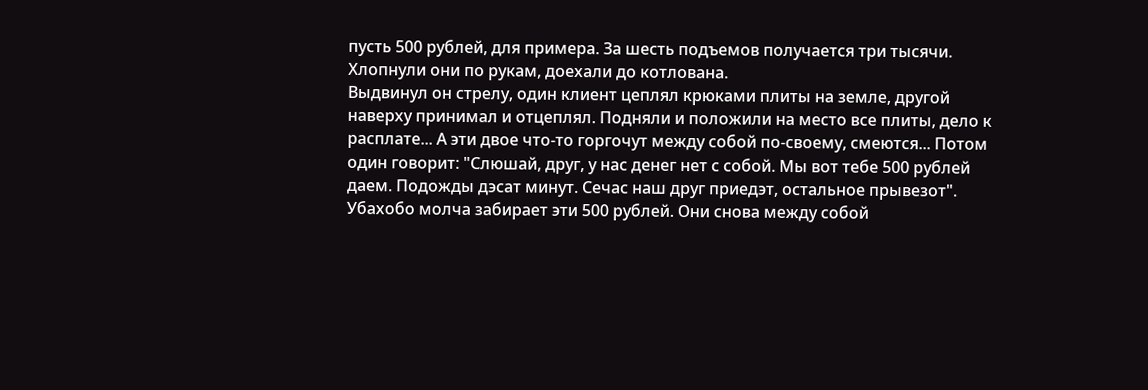пусть 500 рублей, для примера. За шесть подъемов получается три тысячи. Хлопнули они по рукам, доехали до котлована.
Выдвинул он стрелу, один клиент цеплял крюками плиты на земле, другой наверху принимал и отцеплял. Подняли и положили на место все плиты, дело к расплате... А эти двое что-то горгочут между собой по-своему, смеются... Потом один говорит: "Слюшай, друг, у нас денег нет с собой. Мы вот тебе 500 рублей даем. Подожды дэсат минут. Сечас наш друг приедэт, остальное прывезот".
Убахобо молча забирает эти 500 рублей. Они снова между собой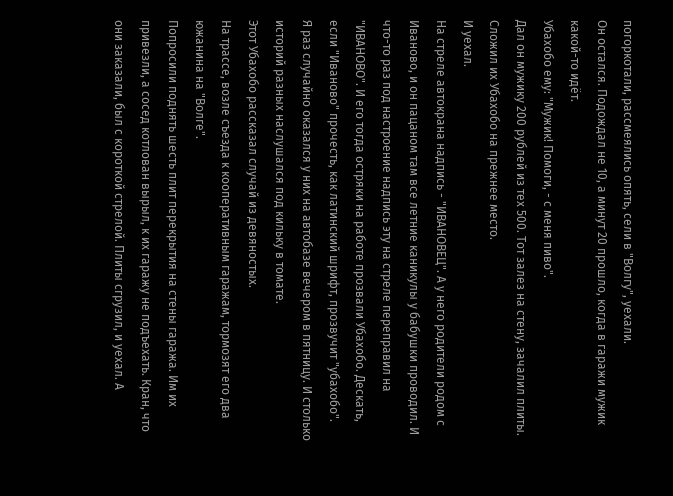погоркотали, рассмеялись опять, сели в "Волгу", уехали.
Он остался. Подождал не 10, а минут 20 прошло, когда в гаражи мужик какой-то идёт.
Убахобо ему: "Мужик! Помоги, - с меня пиво".
Дал он мужику 200 рублей из тех 500. Тот залез на стену, зачалил плиты. Сложил их Убахобо на прежнее место.
И уехал.
На стреле автокрана надпись - "ИВАНОВЕЦ". А у него родители родом с Иваново, и он пацаном там все летние каникулы у бабушки проводил. И что-то раз под настроение надпись эту на стреле переправил на "ИВАНОВО". И его тогда остряки на работе прозвали Убахобо. Дескать, если "Иваново" прочесть, как латинский шрифт, прозвучит "убахобо".
Я раз случайно оказался у них на автобазе вечером в пятницу. И столько историй разных наслушался под кильку в томате.
Этот Убахобо рассказал случай из девяностых.
На трассе, возле съезда к кооперативным гаражам, тормозят его два южанина на "Волге".
Попросили поднять шесть плит перекрытия на стены гаража. Им их привезли, а сосед котлован вырыл, к их гаражу не подъехать. Кран, что они заказали, был с короткой стрелой. Плиты сгрузил, и уехал. А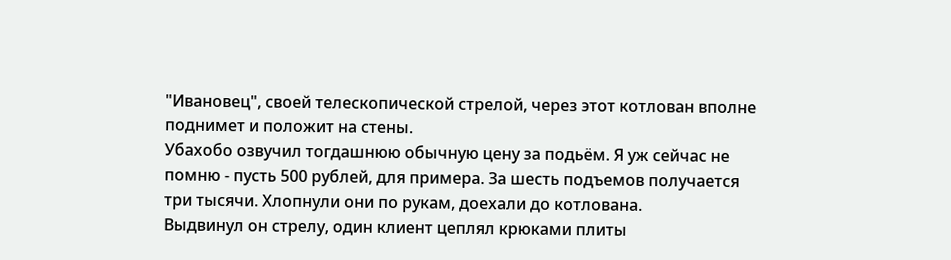"Ивановец", своей телескопической стрелой, через этот котлован вполне поднимет и положит на стены.
Убахобо озвучил тогдашнюю обычную цену за подьём. Я уж сейчас не помню - пусть 500 рублей, для примера. За шесть подъемов получается три тысячи. Хлопнули они по рукам, доехали до котлована.
Выдвинул он стрелу, один клиент цеплял крюками плиты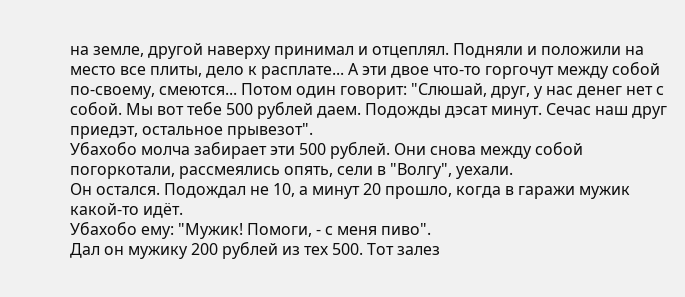на земле, другой наверху принимал и отцеплял. Подняли и положили на место все плиты, дело к расплате... А эти двое что-то горгочут между собой по-своему, смеются... Потом один говорит: "Слюшай, друг, у нас денег нет с собой. Мы вот тебе 500 рублей даем. Подожды дэсат минут. Сечас наш друг приедэт, остальное прывезот".
Убахобо молча забирает эти 500 рублей. Они снова между собой погоркотали, рассмеялись опять, сели в "Волгу", уехали.
Он остался. Подождал не 10, а минут 20 прошло, когда в гаражи мужик какой-то идёт.
Убахобо ему: "Мужик! Помоги, - с меня пиво".
Дал он мужику 200 рублей из тех 500. Тот залез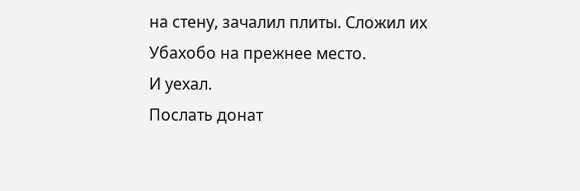на стену, зачалил плиты. Сложил их Убахобо на прежнее место.
И уехал.
Послать донат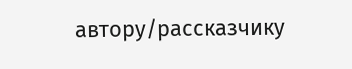автору/рассказчику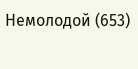Немолодой (653)